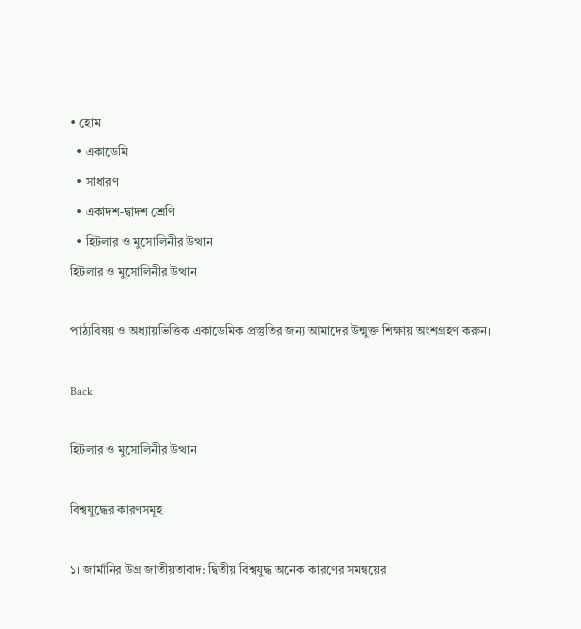• হোম
  • একাডেমি
  • সাধারণ
  • একাদশ-দ্বাদশ শ্রেণি
  • হিটলার ও মুসোলিনীর উত্থান
হিটলার ও মুসোলিনীর উত্থান

পাঠ্যবিষয় ও অধ্যায়ভিত্তিক একাডেমিক প্রস্তুতির জন্য আমাদের উন্মুক্ত শিক্ষায় অংশগ্রহণ করুন।

Back

হিটলার ও মুসোলিনীর উত্থান

বিশ্বযুদ্ধের কারণসমূহ

১। জার্মানির উগ্র জাতীয়তাবাদ: দ্বিতীয় বিশ্বযুদ্ধ অনেক কারণের সমন্বয়ের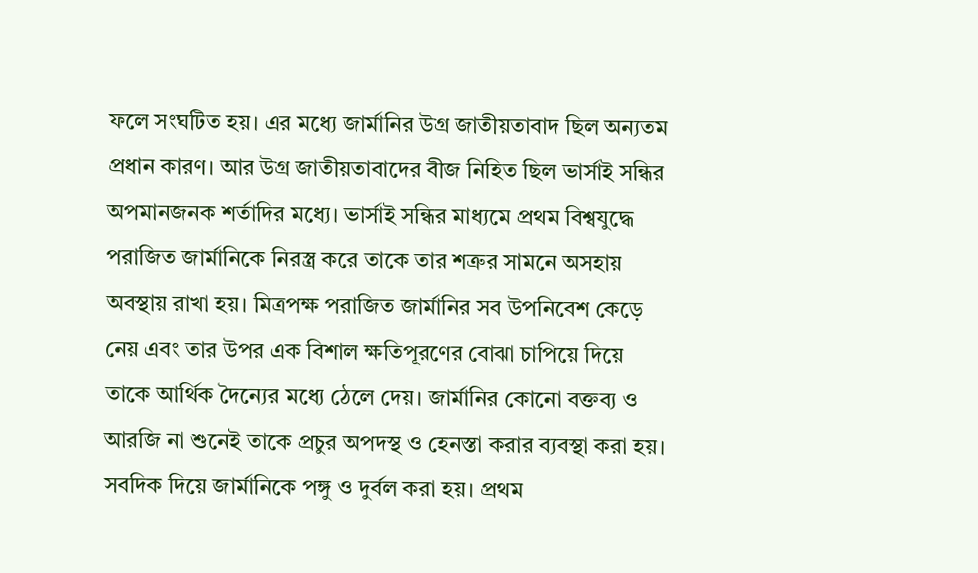ফলে সংঘটিত হয়। এর মধ্যে জার্মানির উগ্র জাতীয়তাবাদ ছিল অন্যতম প্রধান কারণ। আর উগ্র জাতীয়তাবাদের বীজ নিহিত ছিল ভার্সাই সন্ধির অপমানজনক শর্তাদির মধ্যে। ভার্সাই সন্ধির মাধ্যমে প্রথম বিশ্বযুদ্ধে পরাজিত জার্মানিকে নিরস্ত্র করে তাকে তার শত্রুর সামনে অসহায় অবস্থায় রাখা হয়। মিত্রপক্ষ পরাজিত জার্মানির সব উপনিবেশ কেড়ে নেয় এবং তার উপর এক বিশাল ক্ষতিপূরণের বোঝা চাপিয়ে দিয়ে তাকে আর্থিক দৈন্যের মধ্যে ঠেলে দেয়। জার্মানির কোনো বক্তব্য ও আরজি না শুনেই তাকে প্রচুর অপদস্থ ও হেনস্তা করার ব্যবস্থা করা হয়। সবদিক দিয়ে জার্মানিকে পঙ্গু ও দুর্বল করা হয়। প্রথম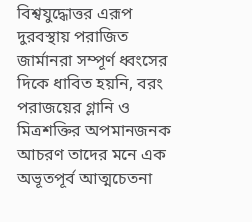বিশ্বযুদ্ধোত্তর এরূপ দুরবস্থায় পরাজিত জার্মানরা সম্পূর্ণ ধ্বংসের দিকে ধাবিত হয়নি, বরং পরাজয়ের গ্লানি ও মিত্রশক্তির অপমানজনক আচরণ তাদের মনে এক অভূতপূর্ব আত্মচেতনা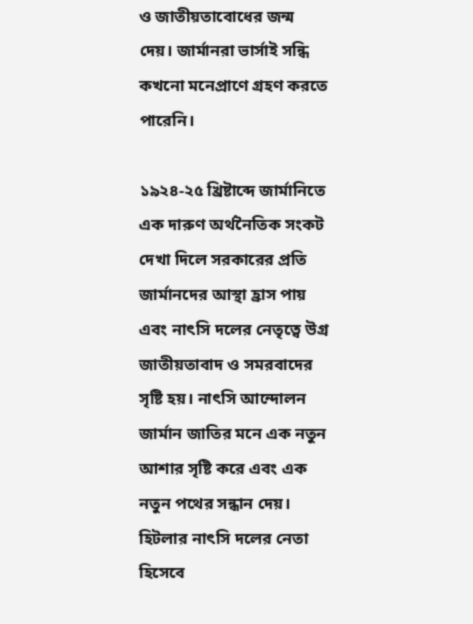ও জাতীয়তাবোধের জন্ম দেয়। জার্মানরা ভার্সাই সন্ধি কখনো মনেপ্রাণে গ্রহণ করতে পারেনি।

১৯২৪-২৫ খ্রিষ্টাব্দে জার্মানিতে এক দারুণ অর্থনৈতিক সংকট দেখা দিলে সরকারের প্রতি জার্মানদের আস্থা হ্রাস পায় এবং নাৎসি দলের নেতৃত্বে উগ্র জাতীয়তাবাদ ও সমরবাদের সৃষ্টি হয়। নাৎসি আন্দোলন জার্মান জাতির মনে এক নতুন আশার সৃষ্টি করে এবং এক নতুন পথের সন্ধান দেয়। হিটলার নাৎসি দলের নেতা হিসেবে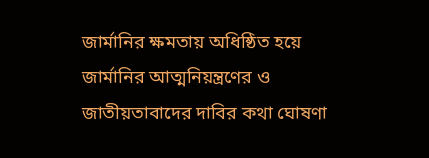জার্মানির ক্ষমতায় অধিষ্ঠিত হয়ে জার্মানির আত্মনিয়ন্ত্রণের ও জাতীয়তাবাদের দাবির কথা ঘোষণা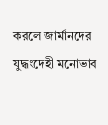করলে জার্মানদের যুদ্ধংদেহী মনোভাব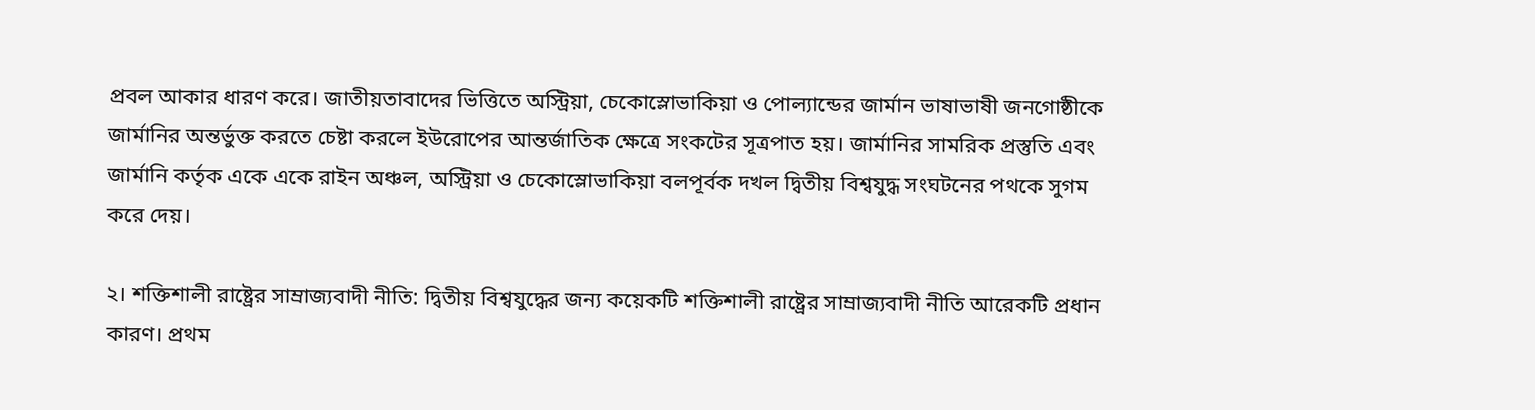প্রবল আকার ধারণ করে। জাতীয়তাবাদের ভিত্তিতে অস্ট্রিয়া, চেকোস্লোভাকিয়া ও পোল্যান্ডের জার্মান ভাষাভাষী জনগোষ্ঠীকে জার্মানির অন্তর্ভুক্ত করতে চেষ্টা করলে ইউরোপের আন্তর্জাতিক ক্ষেত্রে সংকটের সূত্রপাত হয়। জার্মানির সামরিক প্রস্তুতি এবং জার্মানি কর্তৃক একে একে রাইন অঞ্চল, অস্ট্রিয়া ও চেকোস্লোভাকিয়া বলপূর্বক দখল দ্বিতীয় বিশ্বযুদ্ধ সংঘটনের পথকে সুগম করে দেয়।

২। শক্তিশালী রাষ্ট্রের সাম্রাজ্যবাদী নীতি: দ্বিতীয় বিশ্বযুদ্ধের জন্য কয়েকটি শক্তিশালী রাষ্ট্রের সাম্রাজ্যবাদী নীতি আরেকটি প্রধান কারণ। প্রথম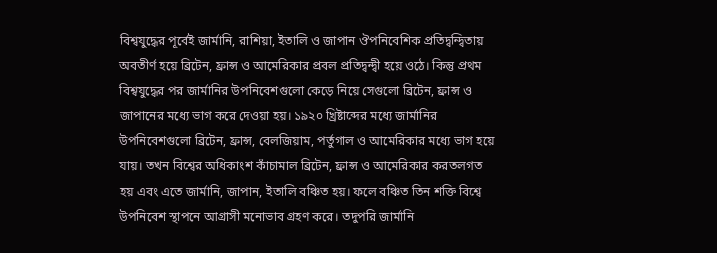বিশ্বযুদ্ধের পূর্বেই জার্মানি, রাশিয়া, ইতালি ও জাপান ঔপনিবেশিক প্রতিদ্বন্দ্বিতায় অবতীর্ণ হয়ে ব্রিটেন, ফ্রান্স ও আমেরিকার প্রবল প্রতিদ্বন্দ্বী হয়ে ওঠে। কিন্তু প্রথম বিশ্বযুদ্ধের পর জার্মানির উপনিবেশগুলো কেড়ে নিয়ে সেগুলো ব্রিটেন, ফ্রান্স ও জাপানের মধ্যে ভাগ করে দেওয়া হয়। ১৯২০ খ্রিষ্টাব্দের মধ্যে জার্মানির উপনিবেশগুলো ব্রিটেন, ফ্রান্স, বেলজিয়াম, পর্তুগাল ও আমেরিকার মধ্যে ভাগ হয়ে যায়। তখন বিশ্বের অধিকাংশ কাঁচামাল ব্রিটেন, ফ্রান্স ও আমেরিকার করতলগত হয় এবং এতে জার্মানি, জাপান, ইতালি বঞ্চিত হয়। ফলে বঞ্চিত তিন শক্তি বিশ্বে উপনিবেশ স্থাপনে আগ্রাসী মনোভাব গ্রহণ করে। তদুপরি জার্মানি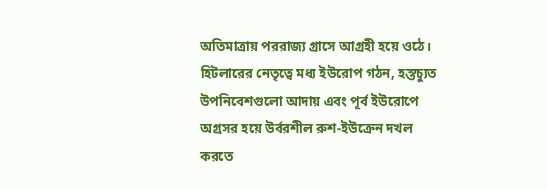অতিমাত্রায় পররাজ্য গ্রাসে আগ্রহী হয়ে ওঠে। হিটলারের নেতৃত্বে মধ্য ইউরোপ গঠন, হস্তচ্যুত উপনিবেশগুলো আদায় এবং পূর্ব ইউরোপে অগ্রসর হয়ে উর্বরশীল রুশ-ইউক্রেন দখল করতে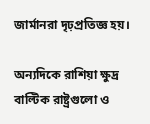জার্মানরা দৃঢ়প্রতিজ্ঞ হয়।

অন্যদিকে রাশিয়া ক্ষুদ্র বাল্টিক রাষ্ট্রগুলো ও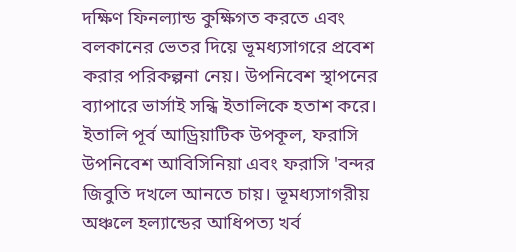দক্ষিণ ফিনল্যান্ড কুক্ষিগত করতে এবং বলকানের ভেতর দিয়ে ভূমধ্যসাগরে প্রবেশ করার পরিকল্পনা নেয়। উপনিবেশ স্থাপনের ব্যাপারে ভার্সাই সন্ধি ইতালিকে হতাশ করে। ইতালি পূর্ব আড্রিয়াটিক উপকূল, ফরাসি উপনিবেশ আবিসিনিয়া এবং ফরাসি 'বন্দর জিবুতি দখলে আনতে চায়। ভূমধ্যসাগরীয় অঞ্চলে হল্যান্ডের আধিপত্য খর্ব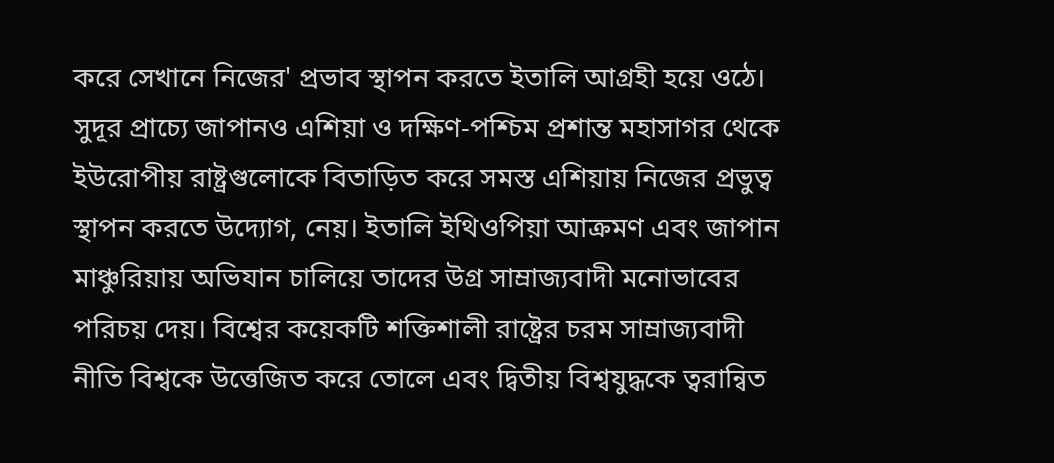করে সেখানে নিজের' প্রভাব স্থাপন করতে ইতালি আগ্রহী হয়ে ওঠে। সুদূর প্রাচ্যে জাপানও এশিয়া ও দক্ষিণ-পশ্চিম প্রশান্ত মহাসাগর থেকে ইউরোপীয় রাষ্ট্রগুলোকে বিতাড়িত করে সমস্ত এশিয়ায় নিজের প্রভুত্ব স্থাপন করতে উদ্যোগ, নেয়। ইতালি ইথিওপিয়া আক্রমণ এবং জাপান মাঞ্চুরিয়ায় অভিযান চালিয়ে তাদের উগ্র সাম্রাজ্যবাদী মনোভাবের পরিচয় দেয়। বিশ্বের কয়েকটি শক্তিশালী রাষ্ট্রের চরম সাম্রাজ্যবাদী নীতি বিশ্বকে উত্তেজিত করে তোলে এবং দ্বিতীয় বিশ্বযুদ্ধকে ত্বরান্বিত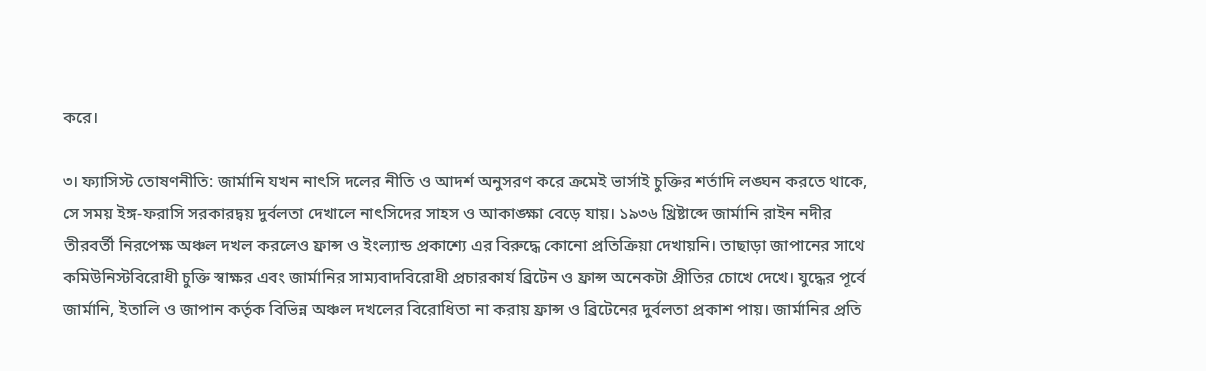করে।

৩। ফ্যাসিস্ট তোষণনীতি: জার্মানি যখন নাৎসি দলের নীতি ও আদর্শ অনুসরণ করে ক্রমেই ভার্সাই চুক্তির শর্তাদি লঙ্ঘন করতে থাকে, সে সময় ইঙ্গ-ফরাসি সরকারদ্বয় দুর্বলতা দেখালে নাৎসিদের সাহস ও আকাঙ্ক্ষা বেড়ে যায়। ১৯৩৬ খ্রিষ্টাব্দে জার্মানি রাইন নদীর তীরবর্তী নিরপেক্ষ অঞ্চল দখল করলেও ফ্রান্স ও ইংল্যান্ড প্রকাশ্যে এর বিরুদ্ধে কোনো প্রতিক্রিয়া দেখায়নি। তাছাড়া জাপানের সাথে কমিউনিস্টবিরোধী চুক্তি স্বাক্ষর এবং জার্মানির সাম্যবাদবিরোধী প্রচারকার্য ব্রিটেন ও ফ্রান্স অনেকটা প্রীতির চোখে দেখে। যুদ্ধের পূর্বে জার্মানি, ইতালি ও জাপান কর্তৃক বিভিন্ন অঞ্চল দখলের বিরোধিতা না করায় ফ্রান্স ও ব্রিটেনের দুর্বলতা প্রকাশ পায়। জার্মানির প্রতি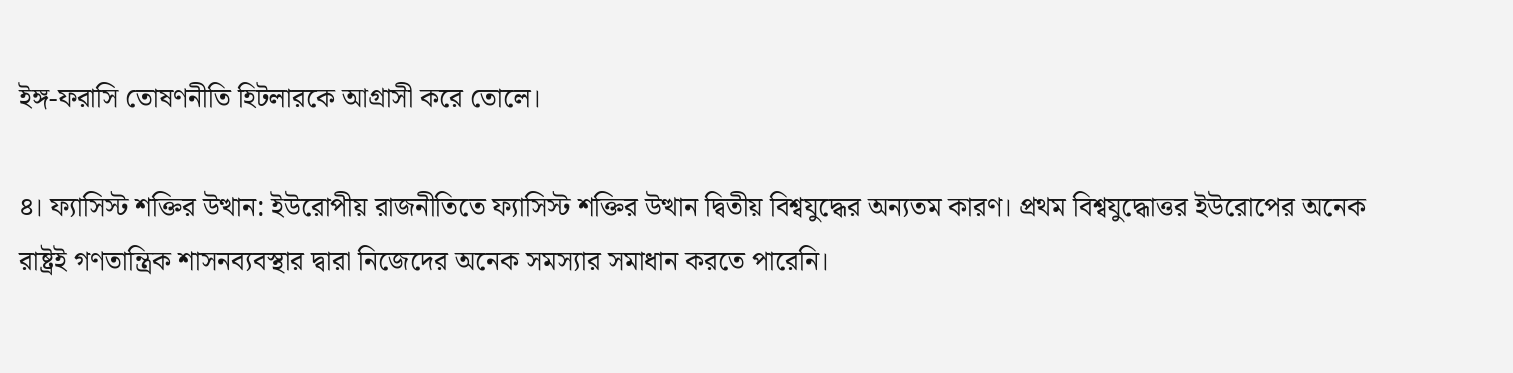ইঙ্গ-ফরাসি তোষণনীতি হিটলারকে আগ্রাসী করে তোলে।

৪। ফ্যাসিস্ট শক্তির উত্থান: ইউরোপীয় রাজনীতিতে ফ্যাসিস্ট শক্তির উত্থান দ্বিতীয় বিশ্বযুদ্ধের অন্যতম কারণ। প্রথম বিশ্বযুদ্ধোত্তর ইউরোপের অনেক রাষ্ট্রই গণতান্ত্রিক শাসনব্যবস্থার দ্বারা নিজেদের অনেক সমস্যার সমাধান করতে পারেনি।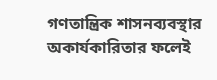গণতান্ত্রিক শাসনব্যবস্থার অকার্যকারিতার ফলেই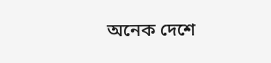অনেক দেশে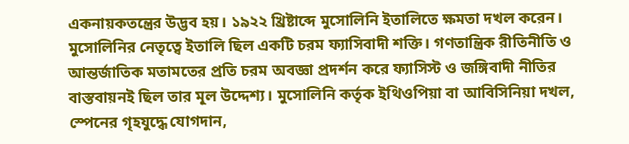একনায়কতন্ত্রের উদ্ভব হয়। ১৯২২ খ্রিষ্টাব্দে মুসোলিনি ইতালিতে ক্ষমতা দখল করেন। মুসোলিনির নেতৃত্বে ইতালি ছিল একটি চরম ফ্যাসিবাদী শক্তি। গণতান্ত্রিক রীতিনীতি ও আন্তর্জাতিক মতামতের প্রতি চরম অবজ্ঞা প্রদর্শন করে ফ্যাসিস্ট ও জঙ্গিবাদী নীতির বাস্তবায়নই ছিল তার মূল উদ্দেশ্য। মুসোলিনি কর্তৃক ইথিওপিয়া বা আবিসিনিয়া দখল, স্পেনের গৃহযুদ্ধে যোগদান,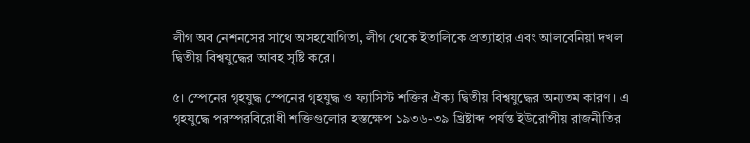লীগ অব নেশনসের সাথে অসহযোগিতা, লীগ থেকে ইতালিকে প্রত্যাহার এবং আলবেনিয়া দখল দ্বিতীয় বিশ্বযুদ্ধের আবহ সৃষ্টি করে।

৫। স্পেনের গৃহযুদ্ধ স্পেনের গৃহযুদ্ধ ও ফ্যাসিস্ট শক্তির ঐক্য দ্বিতীয় বিশ্বযুদ্ধের অন্যতম কারণ। এ গৃহযুদ্ধে পরস্পরবিরোধী শক্তিগুলোর হস্তক্ষেপ ১৯৩৬-৩৯ খ্রিষ্টাব্দ পর্যন্ত ইউরোপীয় রাজনীতির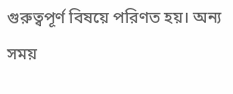গুরুত্বপূর্ণ বিষয়ে পরিণত হয়। অন্য সময়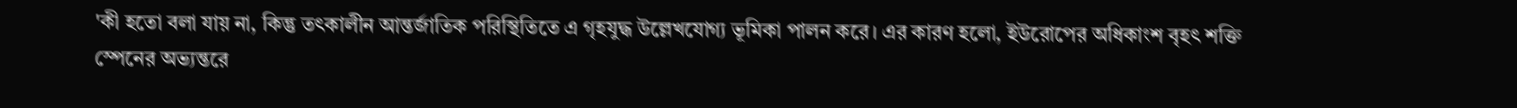'কী হতো বলা যায় না, কিন্তু তৎকালীন আন্তর্জাতিক পরিস্থিতিতে এ গৃহযুদ্ধ উল্লেখযোগ্য ভূমিকা পালন করে। এর কারণ হলো, ইউরোপের অধিকাংশ বৃহৎ শক্তি স্পেনের অভ্যন্তরে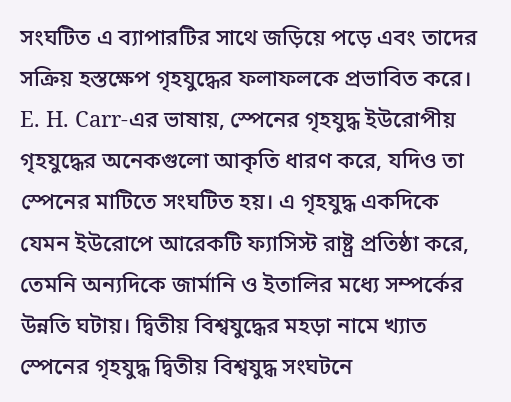সংঘটিত এ ব্যাপারটির সাথে জড়িয়ে পড়ে এবং তাদের সক্রিয় হস্তক্ষেপ গৃহযুদ্ধের ফলাফলকে প্রভাবিত করে। E. H. Carr-এর ভাষায়, স্পেনের গৃহযুদ্ধ ইউরোপীয় গৃহযুদ্ধের অনেকগুলো আকৃতি ধারণ করে, যদিও তা স্পেনের মাটিতে সংঘটিত হয়। এ গৃহযুদ্ধ একদিকে যেমন ইউরোপে আরেকটি ফ্যাসিস্ট রাষ্ট্র প্রতিষ্ঠা করে, তেমনি অন্যদিকে জার্মানি ও ইতালির মধ্যে সম্পর্কের উন্নতি ঘটায়। দ্বিতীয় বিশ্বযুদ্ধের মহড়া নামে খ্যাত স্পেনের গৃহযুদ্ধ দ্বিতীয় বিশ্বযুদ্ধ সংঘটনে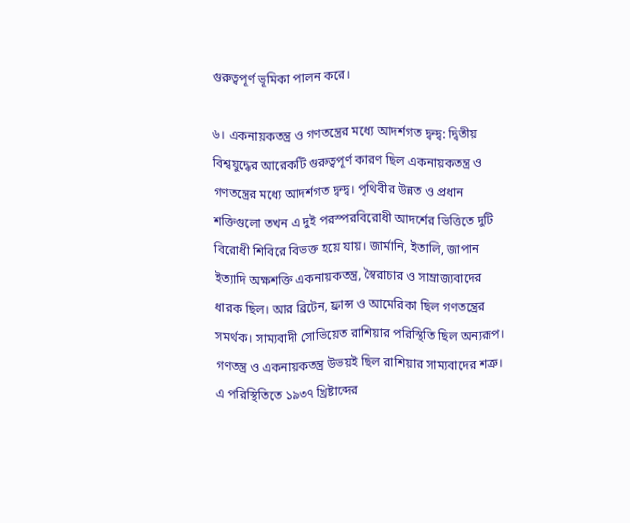গুরুত্বপূর্ণ ভূমিকা পালন করে।

৬। একনায়কতন্ত্র ও গণতন্ত্রের মধ্যে আদর্শগত দ্বন্দ্ব: দ্বিতীয় বিশ্বযুদ্ধের আরেকটি গুরুত্বপূর্ণ কারণ ছিল একনায়কতন্ত্র ও গণতন্ত্রের মধ্যে আদর্শগত দ্বন্দ্ব। পৃথিবীর উন্নত ও প্রধান শক্তিগুলো তখন এ দুই পরস্পরবিরোধী আদর্শের ভিত্তিতে দুটি বিরোধী শিবিরে বিভক্ত হয়ে যায়। জার্মানি, ইতালি, জাপান ইত্যাদি অক্ষশক্তি একনায়কতন্ত্র, স্বৈরাচার ও সাম্রাজ্যবাদের ধারক ছিল। আর ব্রিটেন, ফ্রান্স ও আমেরিকা ছিল গণতন্ত্রের সমর্থক। সাম্যবাদী সোভিয়েত রাশিয়ার পরিস্থিতি ছিল অন্যরূপ। গণতন্ত্র ও একনায়কতন্ত্র উভয়ই ছিল রাশিয়ার সাম্যবাদের শত্রু। এ পরিস্থিতিতে ১৯৩৭ খ্রিষ্টাব্দের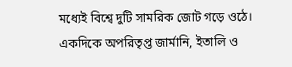মধ্যেই বিশ্বে দুটি সামরিক জোট গড়ে ওঠে। একদিকে অপরিতৃপ্ত জার্মানি, ইতালি ও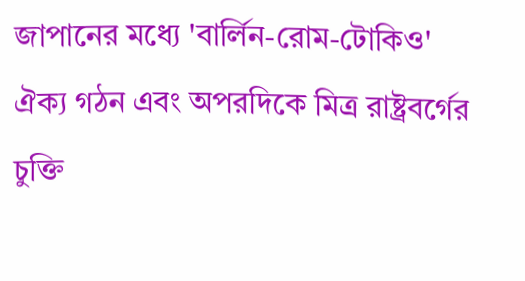জাপানের মধ্যে 'বার্লিন-রোম-টোকিও' ঐক্য গঠন এবং অপরদিকে মিত্র রাষ্ট্রবর্গের চুক্তি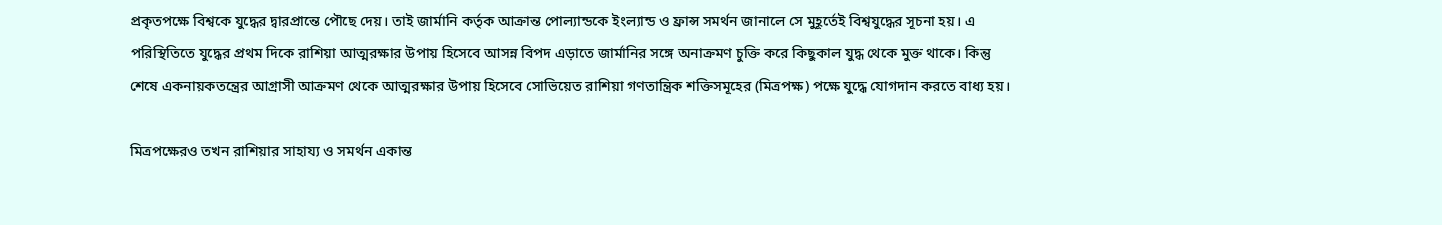প্রকৃতপক্ষে বিশ্বকে যুদ্ধের দ্বারপ্রান্তে পৌছে দেয়। তাই জার্মানি কর্তৃক আক্রান্ত পোল্যান্ডকে ইংল্যান্ড ও ফ্রান্স সমর্থন জানালে সে মুহূর্তেই বিশ্বযুদ্ধের সূচনা হয়। এ পরিস্থিতিতে যুদ্ধের প্রথম দিকে রাশিয়া আত্মরক্ষার উপায় হিসেবে আসন্ন বিপদ এড়াতে জার্মানির সঙ্গে অনাক্রমণ চুক্তি করে কিছুকাল যুদ্ধ থেকে মুক্ত থাকে। কিন্তু শেষে একনায়কতন্ত্রের আগ্রাসী আক্রমণ থেকে আত্মরক্ষার উপায় হিসেবে সোভিয়েত রাশিয়া গণতান্ত্রিক শক্তিসমূহের (মিত্রপক্ষ) পক্ষে যুদ্ধে যোগদান করতে বাধ্য হয়।

মিত্রপক্ষেরও তখন রাশিয়ার সাহায্য ও সমর্থন একান্ত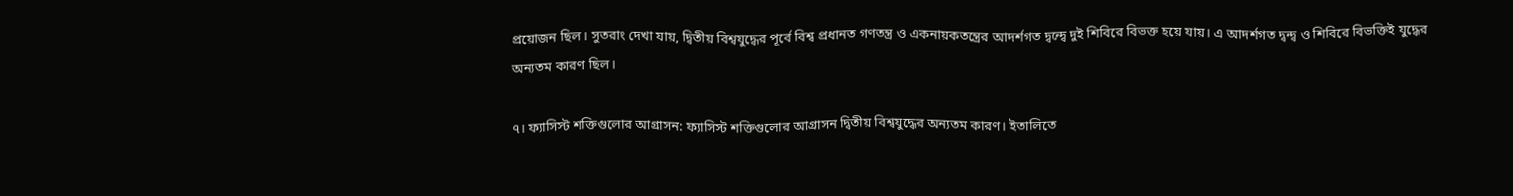প্রয়োজন ছিল। সুতরাং দেখা যায়, দ্বিতীয় বিশ্বযুদ্ধের পূর্বে বিশ্ব প্রধানত গণতন্ত্র ও একনায়কতন্ত্রের আদর্শগত দ্বন্দ্বে দুই শিবিরে বিভক্ত হয়ে যায়। এ আদর্শগত দ্বন্দ্ব ও শিবিরে বিভক্তিই যুদ্ধের অন্যতম কারণ ছিল।

৭। ফ্যাসিস্ট শক্তিগুলোর আগ্রাসন: ফ্যাসিস্ট শক্তিগুলোর আগ্রাসন দ্বিতীয় বিশ্বযুদ্ধের অন্যতম কারণ। ইতালিতে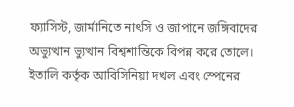ফ্যাসিস্ট, জার্মানিতে নাৎসি ও জাপানে জঙ্গিবাদের অভ্যুত্থান ভ্যুত্থান বিশ্বশান্তিকে বিপন্ন করে তোলে। ইতালি কর্তৃক আবিসিনিয়া দখল এবং স্পেনের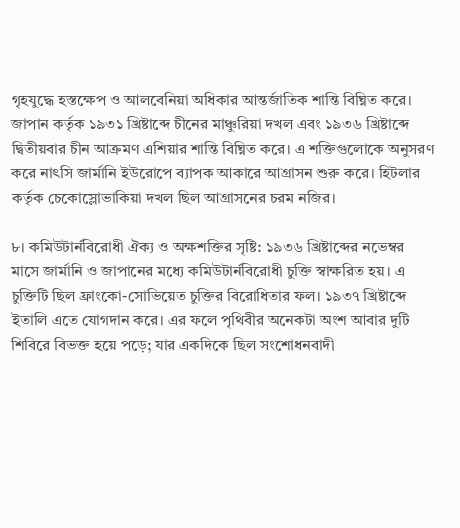গৃহযুদ্ধে হস্তক্ষেপ ও আলবেনিয়া অধিকার আন্তর্জাতিক শান্তি বিঘ্নিত করে। জাপান কর্তৃক ১৯৩১ খ্রিষ্টাব্দে চীনের মাঞ্চুরিয়া দখল এবং ১৯৩৬ খ্রিষ্টাব্দে দ্বিতীয়বার চীন আক্রমণ এশিয়ার শান্তি বিঘ্নিত করে। এ শক্তিগুলোকে অনুসরণ করে নাৎসি জার্মানি ইউরোপে ব্যাপক আকারে আগ্রাসন শুরু করে। হিটলার কর্তৃক চেকোস্লোভাকিয়া দখল ছিল আগ্রাসনের চরম নজির।

৮। কমিউটার্নবিরোধী ঐক্য ও অক্ষশক্তির সৃষ্টি: ১৯৩৬ খ্রিষ্টাব্দের নভেম্বর মাসে জার্মানি ও জাপানের মধ্যে কমিউটার্নবিরোধী চুক্তি স্বাক্ষরিত হয়। এ চুক্তিটি ছিল ফ্রাংকো-সোভিয়েত চুক্তির বিরোধিতার ফল। ১৯৩৭ খ্রিষ্টাব্দে ইতালি এতে যোগদান করে। এর ফলে পৃথিবীর অনেকটা অংশ আবার দুটি শিবিরে বিভক্ত হয়ে পড়ে; যার একদিকে ছিল সংশোধনবাদী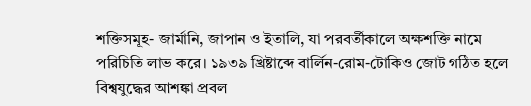শক্তিসমূহ- জার্মানি, জাপান ও ইতালি, যা পরবর্তীকালে অক্ষশক্তি নামে পরিচিতি লাভ করে। ১৯৩৯ খ্রিষ্টাব্দে বার্লিন-রোম-টোকিও জোট গঠিত হলে বিশ্বযুদ্ধের আশঙ্কা প্রবল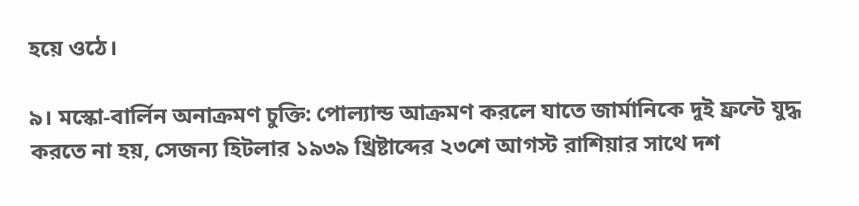হয়ে ওঠে।

৯। মস্কো-বার্লিন অনাক্রমণ চুক্তি: পোল্যান্ড আক্রমণ করলে যাতে জার্মানিকে দুই ফ্রন্টে যুদ্ধ করতে না হয়, সেজন্য হিটলার ১৯৩৯ খ্রিষ্টাব্দের ২৩শে আগস্ট রাশিয়ার সাথে দশ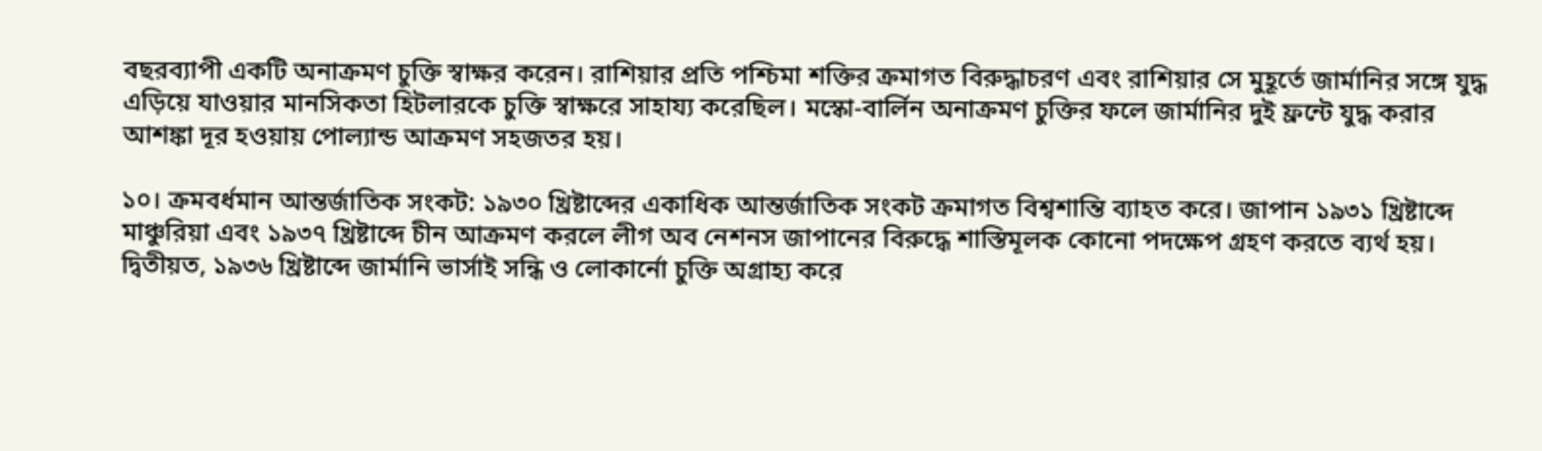বছরব্যাপী একটি অনাক্রমণ চুক্তি স্বাক্ষর করেন। রাশিয়ার প্রতি পশ্চিমা শক্তির ক্রমাগত বিরুদ্ধাচরণ এবং রাশিয়ার সে মুহূর্তে জার্মানির সঙ্গে যুদ্ধ এড়িয়ে যাওয়ার মানসিকতা হিটলারকে চুক্তি স্বাক্ষরে সাহায্য করেছিল। মস্কো-বার্লিন অনাক্রমণ চুক্তির ফলে জার্মানির দুই ফ্রন্টে যুদ্ধ করার আশঙ্কা দূর হওয়ায় পোল্যান্ড আক্রমণ সহজতর হয়।

১০। ক্রমবর্ধমান আন্তর্জাতিক সংকট: ১৯৩০ খ্রিষ্টাব্দের একাধিক আন্তর্জাতিক সংকট ক্রমাগত বিশ্বশান্তি ব্যাহত করে। জাপান ১৯৩১ খ্রিষ্টাব্দে মাঞ্চুরিয়া এবং ১৯৩৭ খ্রিষ্টাব্দে চীন আক্রমণ করলে লীগ অব নেশনস জাপানের বিরুদ্ধে শাস্তিমূলক কোনো পদক্ষেপ গ্রহণ করতে ব্যর্থ হয়। দ্বিতীয়ত, ১৯৩৬ খ্রিষ্টাব্দে জার্মানি ভার্সাই সন্ধি ও লোকার্নো চুক্তি অগ্রাহ্য করে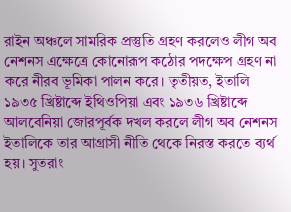রাইন অঞ্চলে সামরিক প্রস্তুতি গ্রহণ করলেও লীগ অব নেশনস এক্ষেত্রে কোনোরূপ কঠোর পদক্ষেপ গ্রহণ না করে নীরব ভূমিকা পালন করে। তৃতীয়ত, ইতালি ১৯৩৫ খ্রিষ্টাব্দে ইথিওপিয়া এবং ১৯৩৬ খ্রিষ্টাব্দে আলবেনিয়া জোরপূর্বক দখল করলে লীগ অব নেশনস ইতালিকে তার আগ্রাসী নীতি থেকে নিরস্ত করতে ব্যর্থ হয়। সুতরাং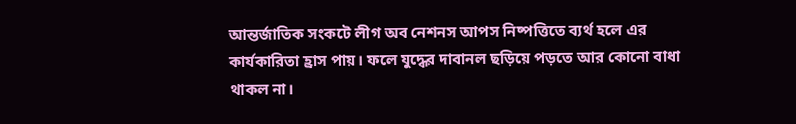আন্তর্জাতিক সংকটে লীগ অব নেশনস আপস নিষ্পত্তিতে ব্যর্থ হলে এর কার্যকারিতা হ্রাস পায়। ফলে যুদ্ধের দাবানল ছড়িয়ে পড়তে আর কোনো বাধা থাকল না।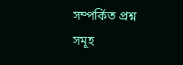সম্পর্কিত প্রশ্ন সমূহ